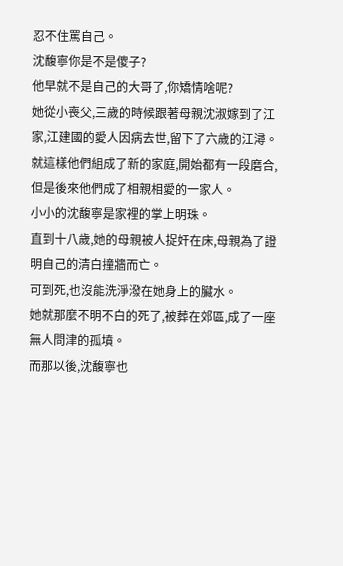忍不住罵自己。
沈馥寧你是不是傻子?
他早就不是自己的大哥了,你矯情啥呢?
她從小喪父,三歲的時候跟著母親沈淑嫁到了江家,江建國的愛人因病去世,留下了六歲的江潯。
就這樣他們組成了新的家庭,開始都有一段磨合,但是後來他們成了相親相愛的一家人。
小小的沈馥寧是家裡的掌上明珠。
直到十八歲,她的母親被人捉奸在床,母親為了證明自己的清白撞牆而亡。
可到死,也沒能洗淨潑在她身上的臟水。
她就那麼不明不白的死了,被葬在郊區,成了一座無人問津的孤墳。
而那以後,沈馥寧也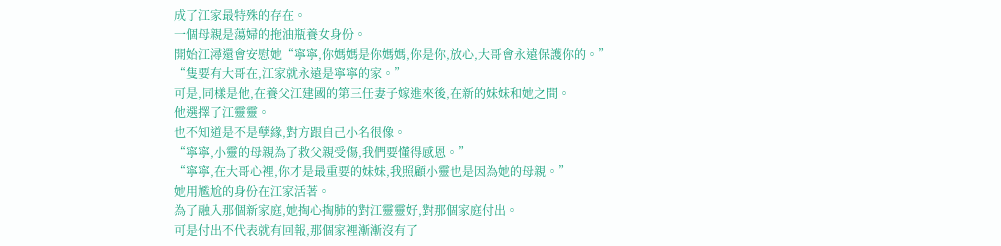成了江家最特殊的存在。
一個母親是蕩婦的拖油瓶養女身份。
開始江潯還會安慰她“寧寧,你媽媽是你媽媽,你是你,放心,大哥會永遠保護你的。”
“隻要有大哥在,江家就永遠是寧寧的家。”
可是,同樣是他,在養父江建國的第三任妻子嫁進來後,在新的妹妹和她之間。
他選擇了江靈靈。
也不知道是不是孽緣,對方跟自己小名很像。
“寧寧,小靈的母親為了救父親受傷,我們要懂得感恩。”
“寧寧,在大哥心裡,你才是最重要的妹妹,我照顧小靈也是因為她的母親。”
她用尷尬的身份在江家活著。
為了融入那個新家庭,她掏心掏肺的對江靈靈好,對那個家庭付出。
可是付出不代表就有回報,那個家裡漸漸沒有了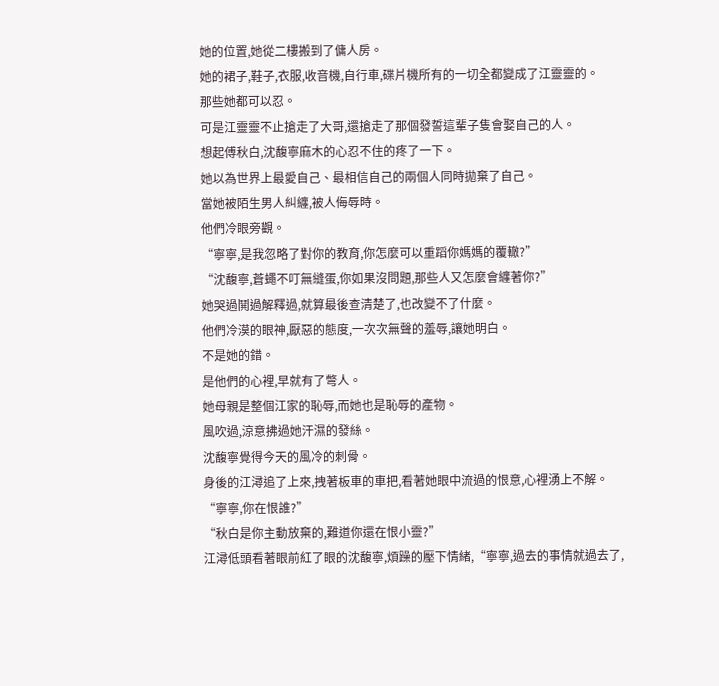她的位置,她從二樓搬到了傭人房。
她的裙子,鞋子,衣服,收音機,自行車,碟片機所有的一切全都變成了江靈靈的。
那些她都可以忍。
可是江靈靈不止搶走了大哥,還搶走了那個發誓這輩子隻會娶自己的人。
想起傅秋白,沈馥寧麻木的心忍不住的疼了一下。
她以為世界上最愛自己、最相信自己的兩個人同時拋棄了自己。
當她被陌生男人糾纏,被人侮辱時。
他們冷眼旁觀。
“寧寧,是我忽略了對你的教育,你怎麼可以重蹈你媽媽的覆轍?”
“沈馥寧,蒼蠅不叮無縫蛋,你如果沒問題,那些人又怎麼會纏著你?”
她哭過鬨過解釋過,就算最後查清楚了,也改變不了什麼。
他們冷漠的眼神,厭惡的態度,一次次無聲的羞辱,讓她明白。
不是她的錯。
是他們的心裡,早就有了彆人。
她母親是整個江家的恥辱,而她也是恥辱的產物。
風吹過,涼意拂過她汗濕的發絲。
沈馥寧覺得今天的風冷的刺骨。
身後的江潯追了上來,拽著板車的車把,看著她眼中流過的恨意,心裡湧上不解。
“寧寧,你在恨誰?”
“秋白是你主動放棄的,難道你還在恨小靈?”
江潯低頭看著眼前紅了眼的沈馥寧,煩躁的壓下情緒,“寧寧,過去的事情就過去了,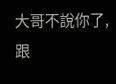大哥不說你了,跟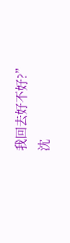我回去好不好?”
沈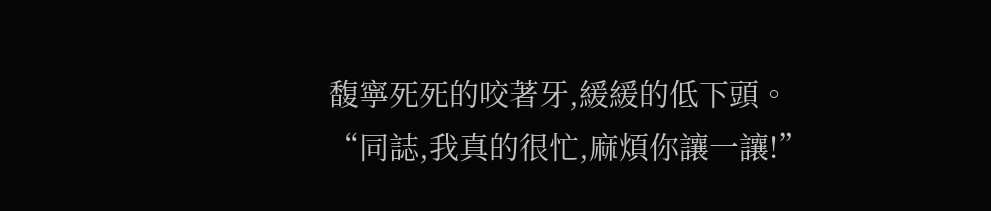馥寧死死的咬著牙,緩緩的低下頭。
“同誌,我真的很忙,麻煩你讓一讓!”